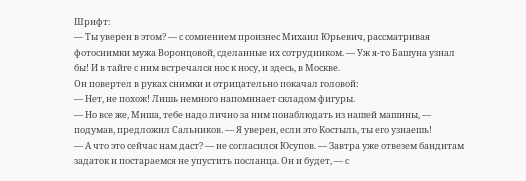Шрифт:
— Ты уверен в этом? — с сомнением произнес Михаил Юрьевич, рассматривая фотоснимки мужа Воронцовой, сделанные их сотрудником. — Уж я-то Башуна узнал бы! И в тайге с ним встречался нос к носу, и здесь, в Москве.
Он повертел в руках снимки и отрицательно покачал головой:
— Нет, не похож! Лишь немного напоминает складом фигуры.
— Но все же, Миша, тебе надо лично за ним понаблюдать из нашей машины, — подумав, предложил Сальников. — Я уверен, если это Костыль, ты его узнаешь!
— А что это сейчас нам даст? — не согласился Юсупов. — Завтра уже отвезем бандитам задаток и постараемся не упустить посланца. Он и будет, — с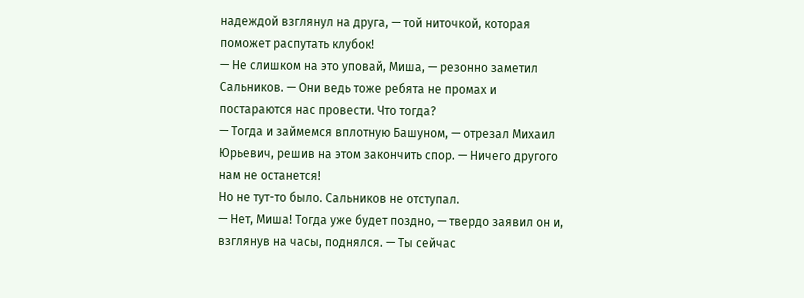надеждой взглянул на друга, — той ниточкой, которая поможет распутать клубок!
— Не слишком на это уповай, Миша, — резонно заметил Сальников. — Они ведь тоже ребята не промах и постараются нас провести. Что тогда?
— Тогда и займемся вплотную Башуном, — отрезал Михаил Юрьевич, решив на этом закончить спор. — Ничего другого нам не останется!
Но не тут-то было. Сальников не отступал.
— Нет, Миша! Тогда уже будет поздно, — твердо заявил он и, взглянув на часы, поднялся. — Ты сейчас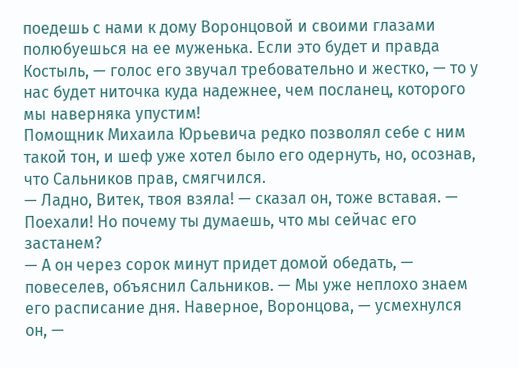поедешь с нами к дому Воронцовой и своими глазами полюбуешься на ее муженька. Если это будет и правда Костыль, — голос его звучал требовательно и жестко, — то у нас будет ниточка куда надежнее, чем посланец, которого мы наверняка упустим!
Помощник Михаила Юрьевича редко позволял себе с ним такой тон, и шеф уже хотел было его одернуть, но, осознав, что Сальников прав, смягчился.
— Ладно, Витек, твоя взяла! — сказал он, тоже вставая. — Поехали! Но почему ты думаешь, что мы сейчас его застанем?
— А он через сорок минут придет домой обедать, — повеселев, объяснил Сальников. — Мы уже неплохо знаем его расписание дня. Наверное, Воронцова, — усмехнулся он, —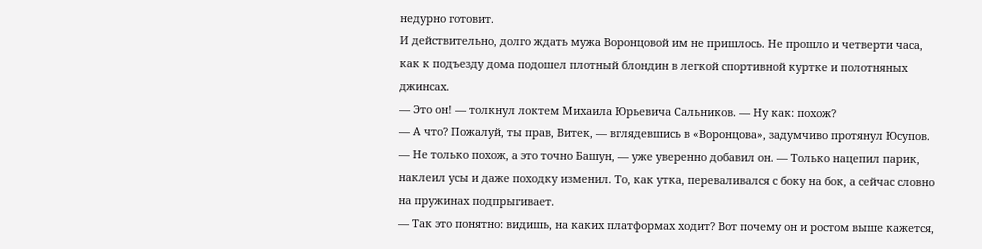недурно готовит.
И действительно, долго ждать мужа Воронцовой им не пришлось. Не прошло и четверти часа, как к подъезду дома подошел плотный блондин в легкой спортивной куртке и полотняных джинсах.
— Это он! — толкнул локтем Михаила Юрьевича Сальников. — Ну как: похож?
— А что? Пожалуй, ты прав, Витек, — вглядевшись в «Воронцова», задумчиво протянул Юсупов. — Не только похож, а это точно Башун, — уже уверенно добавил он. — Только нацепил парик, наклеил усы и даже походку изменил. То, как утка, переваливался с боку на бок, а сейчас словно на пружинах подпрыгивает.
— Так это понятно: видишь, на каких платформах ходит? Вот почему он и ростом выше кажется,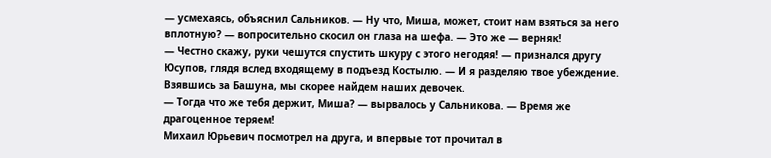— усмехаясь, объяснил Сальников. — Ну что, Миша, может, стоит нам взяться за него вплотную? — вопросительно скосил он глаза на шефа. — Это же — верняк!
— Честно скажу, руки чешутся спустить шкуру с этого негодяя! — признался другу Юсупов, глядя вслед входящему в подъезд Костылю. — И я разделяю твое убеждение. Взявшись за Башуна, мы скорее найдем наших девочек.
— Тогда что же тебя держит, Миша? — вырвалось у Сальникова. — Время же драгоценное теряем!
Михаил Юрьевич посмотрел на друга, и впервые тот прочитал в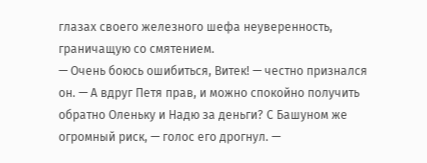глазах своего железного шефа неуверенность, граничащую со смятением.
— Очень боюсь ошибиться, Витек! — честно признался он. — А вдруг Петя прав, и можно спокойно получить обратно Оленьку и Надю за деньги? С Башуном же огромный риск, — голос его дрогнул. —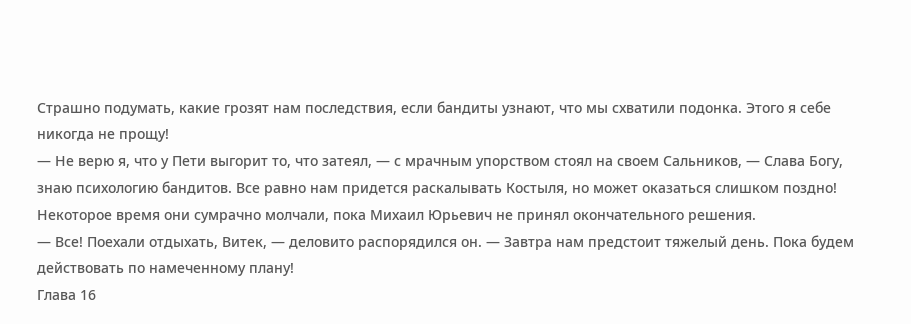Страшно подумать, какие грозят нам последствия, если бандиты узнают, что мы схватили подонка. Этого я себе никогда не прощу!
— Не верю я, что у Пети выгорит то, что затеял, — с мрачным упорством стоял на своем Сальников, — Слава Богу, знаю психологию бандитов. Все равно нам придется раскалывать Костыля, но может оказаться слишком поздно!
Некоторое время они сумрачно молчали, пока Михаил Юрьевич не принял окончательного решения.
— Все! Поехали отдыхать, Витек, — деловито распорядился он. — Завтра нам предстоит тяжелый день. Пока будем действовать по намеченному плану!
Глава 16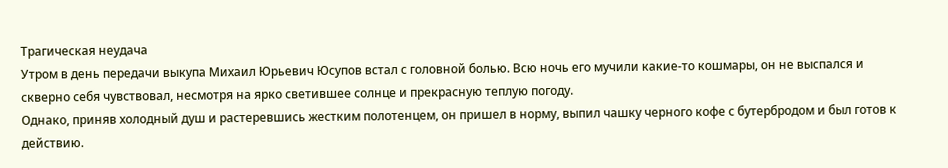Трагическая неудача
Утром в день передачи выкупа Михаил Юрьевич Юсупов встал с головной болью. Всю ночь его мучили какие-то кошмары, он не выспался и скверно себя чувствовал, несмотря на ярко светившее солнце и прекрасную теплую погоду.
Однако, приняв холодный душ и растеревшись жестким полотенцем, он пришел в норму, выпил чашку черного кофе с бутербродом и был готов к действию.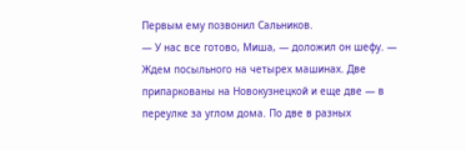Первым ему позвонил Сальников.
— У нас все готово, Миша, — доложил он шефу. — Ждем посыльного на четырех машинах. Две припаркованы на Новокузнецкой и еще две — в переулке за углом дома. По две в разных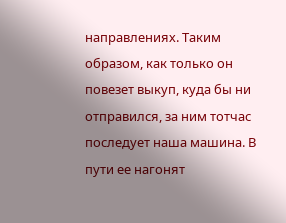направлениях. Таким образом, как только он повезет выкуп, куда бы ни отправился, за ним тотчас последует наша машина. В пути ее нагонят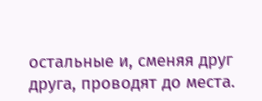остальные и, сменяя друг друга, проводят до места.